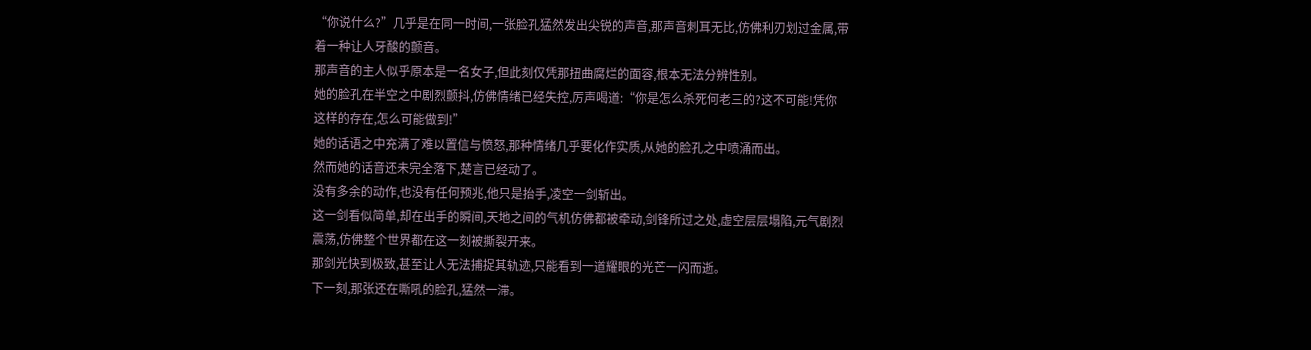“你说什么?”几乎是在同一时间,一张脸孔猛然发出尖锐的声音,那声音刺耳无比,仿佛利刃划过金属,带着一种让人牙酸的颤音。
那声音的主人似乎原本是一名女子,但此刻仅凭那扭曲腐烂的面容,根本无法分辨性别。
她的脸孔在半空之中剧烈颤抖,仿佛情绪已经失控,厉声喝道:“你是怎么杀死何老三的?这不可能!凭你这样的存在,怎么可能做到!”
她的话语之中充满了难以置信与愤怒,那种情绪几乎要化作实质,从她的脸孔之中喷涌而出。
然而她的话音还未完全落下,楚言已经动了。
没有多余的动作,也没有任何预兆,他只是抬手,凌空一剑斩出。
这一剑看似简单,却在出手的瞬间,天地之间的气机仿佛都被牵动,剑锋所过之处,虚空层层塌陷,元气剧烈震荡,仿佛整个世界都在这一刻被撕裂开来。
那剑光快到极致,甚至让人无法捕捉其轨迹,只能看到一道耀眼的光芒一闪而逝。
下一刻,那张还在嘶吼的脸孔,猛然一滞。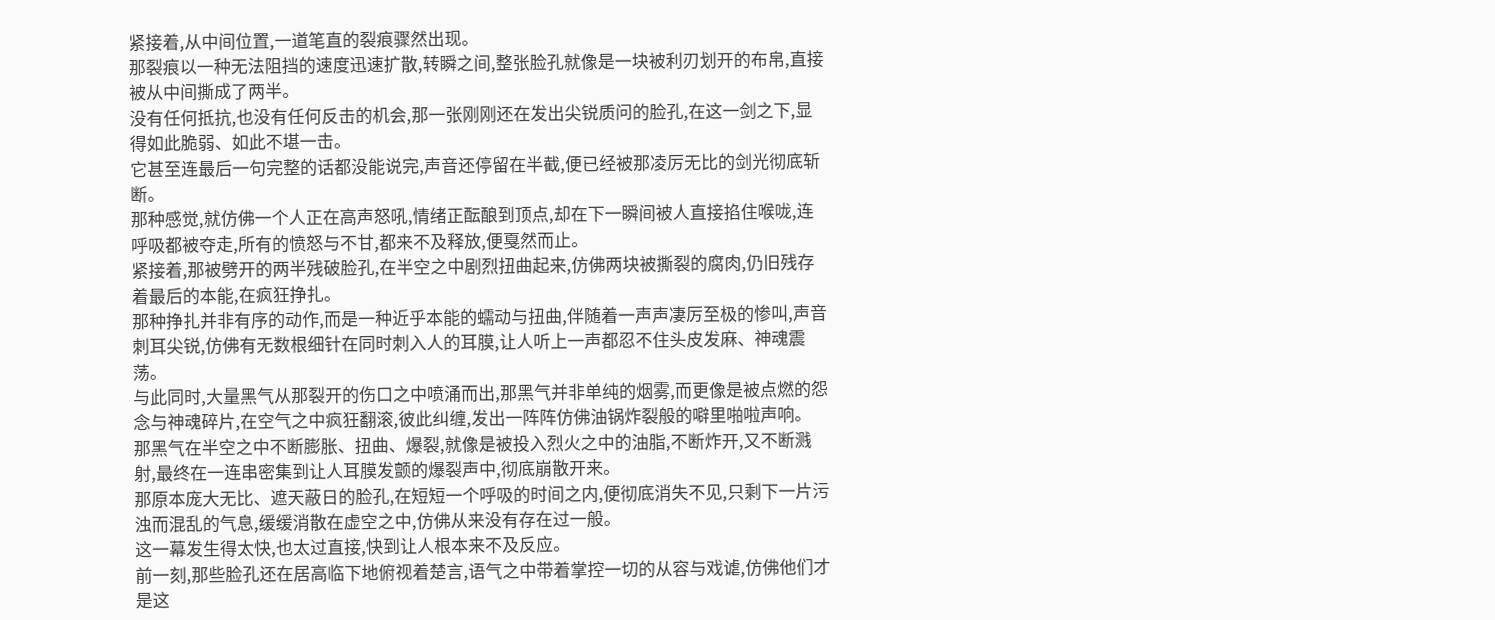紧接着,从中间位置,一道笔直的裂痕骤然出现。
那裂痕以一种无法阻挡的速度迅速扩散,转瞬之间,整张脸孔就像是一块被利刃划开的布帛,直接被从中间撕成了两半。
没有任何抵抗,也没有任何反击的机会,那一张刚刚还在发出尖锐质问的脸孔,在这一剑之下,显得如此脆弱、如此不堪一击。
它甚至连最后一句完整的话都没能说完,声音还停留在半截,便已经被那凌厉无比的剑光彻底斩断。
那种感觉,就仿佛一个人正在高声怒吼,情绪正酝酿到顶点,却在下一瞬间被人直接掐住喉咙,连呼吸都被夺走,所有的愤怒与不甘,都来不及释放,便戛然而止。
紧接着,那被劈开的两半残破脸孔,在半空之中剧烈扭曲起来,仿佛两块被撕裂的腐肉,仍旧残存着最后的本能,在疯狂挣扎。
那种挣扎并非有序的动作,而是一种近乎本能的蠕动与扭曲,伴随着一声声凄厉至极的惨叫,声音刺耳尖锐,仿佛有无数根细针在同时刺入人的耳膜,让人听上一声都忍不住头皮发麻、神魂震荡。
与此同时,大量黑气从那裂开的伤口之中喷涌而出,那黑气并非单纯的烟雾,而更像是被点燃的怨念与神魂碎片,在空气之中疯狂翻滚,彼此纠缠,发出一阵阵仿佛油锅炸裂般的噼里啪啦声响。
那黑气在半空之中不断膨胀、扭曲、爆裂,就像是被投入烈火之中的油脂,不断炸开,又不断溅射,最终在一连串密集到让人耳膜发颤的爆裂声中,彻底崩散开来。
那原本庞大无比、遮天蔽日的脸孔,在短短一个呼吸的时间之内,便彻底消失不见,只剩下一片污浊而混乱的气息,缓缓消散在虚空之中,仿佛从来没有存在过一般。
这一幕发生得太快,也太过直接,快到让人根本来不及反应。
前一刻,那些脸孔还在居高临下地俯视着楚言,语气之中带着掌控一切的从容与戏谑,仿佛他们才是这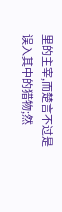里的主宰,而楚言不过是误入其中的猎物;然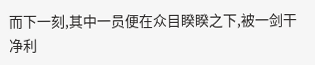而下一刻,其中一员便在众目睽睽之下,被一剑干净利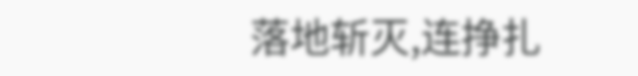落地斩灭,连挣扎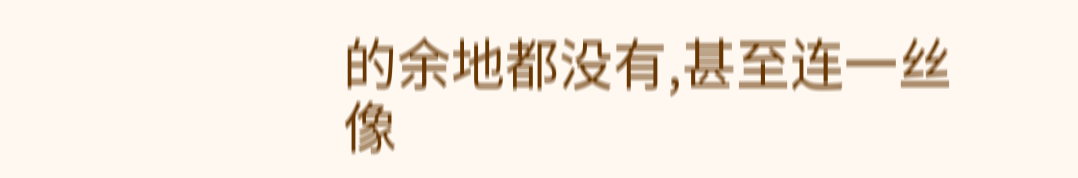的余地都没有,甚至连一丝像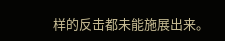样的反击都未能施展出来。